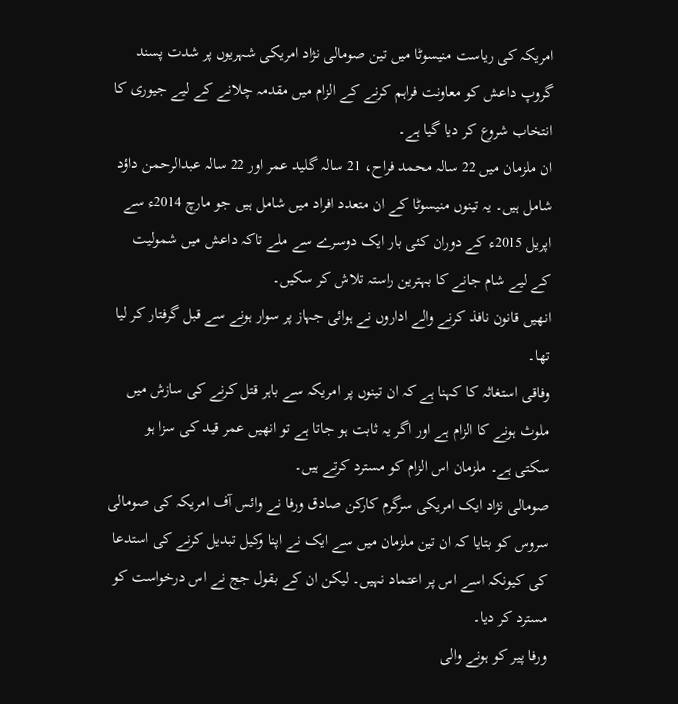امریکہ کی ریاست منیسوٹا میں تین صومالی نژاد امریکی شہریوں پر شدت پسند گروپ داعش کو معاونت فراہم کرنے کے الزام میں مقدمہ چلانے کے لیے جیوری کا انتخاب شروع کر دیا گیا ہے۔
ان ملزمان میں 22 سالہ محمد فراح، 21 سالہ گلید عمر اور 22 سالہ عبدالرحمن داؤد شامل ہیں۔ یہ تینوں منیسوٹا کے ان متعدد افراد میں شامل ہیں جو مارچ 2014ء سے اپریل 2015ء کے دوران کئی بار ایک دوسرے سے ملے تاکہ داعش میں شمولیت کے لیے شام جانے کا بہترین راستہ تلاش کر سکیں۔
انھیں قانون نافذ کرنے والے اداروں نے ہوائی جہاز پر سوار ہونے سے قبل گرفتار کر لیا تھا۔
وفاقی استغاثہ کا کہنا ہے کہ ان تینوں پر امریکہ سے باہر قتل کرنے کی سازش میں ملوث ہونے کا الزام ہے اور اگر یہ ثابت ہو جاتا ہے تو انھیں عمر قید کی سزا ہو سکتی ہے۔ ملزمان اس الزام کو مسترد کرتے ہیں۔
صومالی نژاد ایک امریکی سرگرم کارکن صادق ورفا نے وائس آف امریکہ کی صومالی سروس کو بتایا کہ ان تین ملزمان میں سے ایک نے اپنا وکیل تبدیل کرنے کی استدعا کی کیونکہ اسے اس پر اعتماد نہیں۔ لیکن ان کے بقول جج نے اس درخواست کو مسترد کر دیا۔
ورفا پیر کو ہونے والی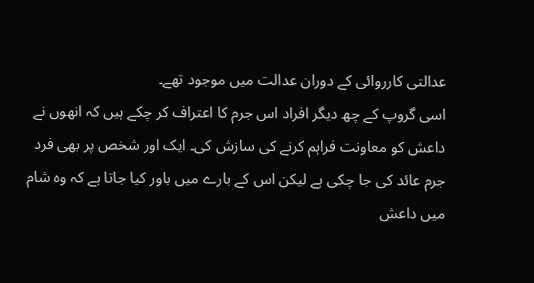عدالتی کارروائی کے دوران عدالت میں موجود تھے۔
اسی گروپ کے چھ دیگر افراد اس جرم کا اعتراف کر چکے ہیں کہ انھوں نے داعش کو معاونت فراہم کرنے کی سازش کی۔ ایک اور شخص پر بھی فرد جرم عائد کی جا چکی ہے لیکن اس کے بارے میں باور کیا جاتا ہے کہ وہ شام میں داعش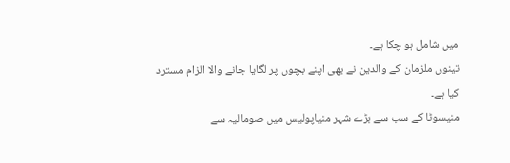میں شامل ہو چکا ہے۔
تینوں ملزمان کے والدین نے بھی اپنے بچوں پر لگایا جانے والا الزام مسترد کیا ہے۔
منیسوٹا کے سب سے بڑے شہر منیاپولیس میں صومالیہ سے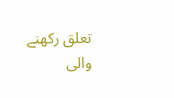تعلق رکھنے والی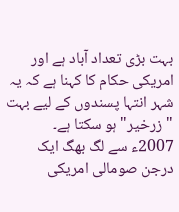بہت بڑی تعداد آباد ہے اور امریکی حکام کا کہنا ہے کہ یہ شہر انتہا پسندوں کے لیے بہت "زرخیر" ہو سکتا ہے۔
2007ء سے لگ بھگ ایک درجن صومالی امریکی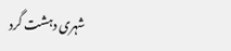شہری دہشت گرد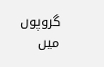گروپوں میں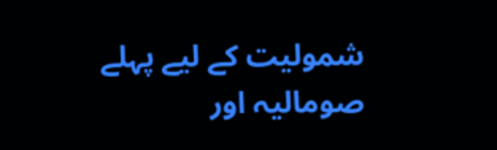شمولیت کے لیے پہلے صومالیہ اور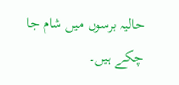حالیہ برسوں میں شام جا چکے ہیں۔